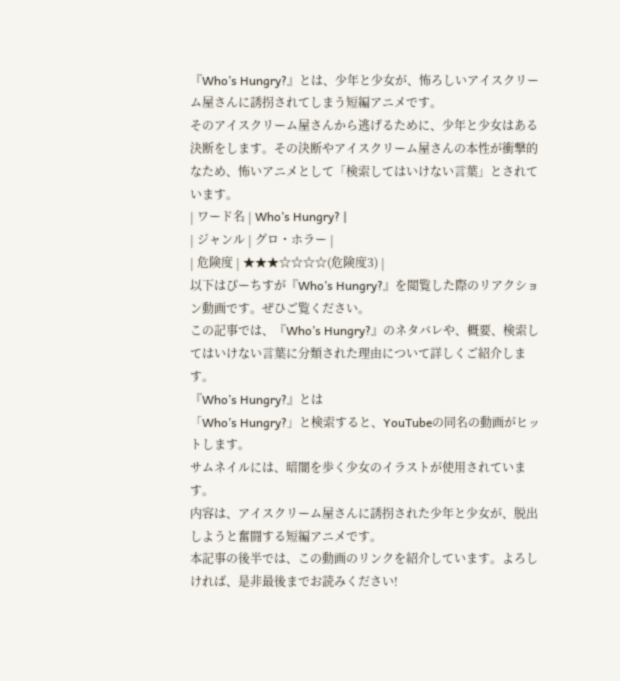『Who’s Hungry?』とは、少年と少女が、怖ろしいアイスクリーム屋さんに誘拐されてしまう短編アニメです。
そのアイスクリーム屋さんから逃げるために、少年と少女はある決断をします。その決断やアイスクリーム屋さんの本性が衝撃的なため、怖いアニメとして「検索してはいけない言葉」とされています。
| ワード名 | Who’s Hungry? |
| ジャンル | グロ・ホラー |
| 危険度 | ★★★☆☆☆☆(危険度3) |
以下はぴーちすが『Who’s Hungry?』を閲覧した際のリアクション動画です。ぜひご覧ください。
この記事では、『Who’s Hungry?』のネタバレや、概要、検索してはいけない言葉に分類された理由について詳しくご紹介します。
『Who’s Hungry?』とは
「Who’s Hungry?」と検索すると、YouTubeの同名の動画がヒットします。
サムネイルには、暗闇を歩く少女のイラストが使用されています。
内容は、アイスクリーム屋さんに誘拐された少年と少女が、脱出しようと奮闘する短編アニメです。
本記事の後半では、この動画のリンクを紹介しています。よろしければ、是非最後までお読みください!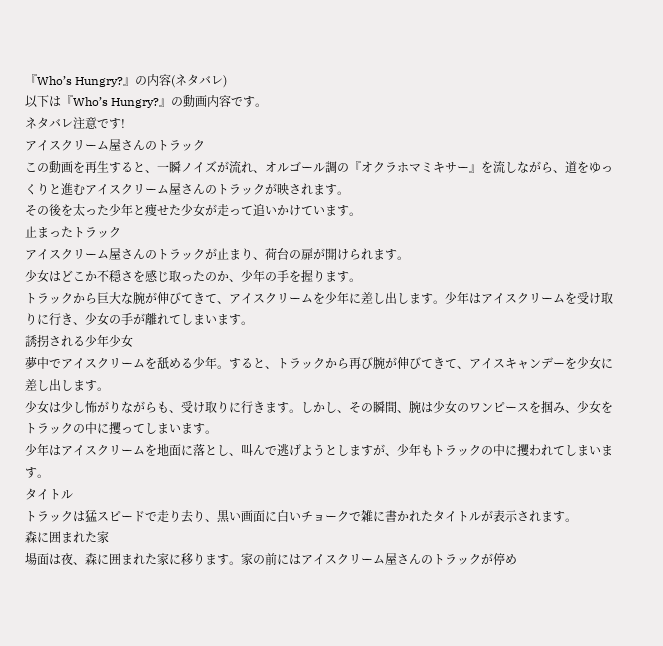『Who’s Hungry?』の内容(ネタバレ)
以下は『Who’s Hungry?』の動画内容です。
ネタバレ注意です!
アイスクリーム屋さんのトラック
この動画を再生すると、一瞬ノイズが流れ、オルゴール調の『オクラホマミキサー』を流しながら、道をゆっくりと進むアイスクリーム屋さんのトラックが映されます。
その後を太った少年と痩せた少女が走って追いかけています。
止まったトラック
アイスクリーム屋さんのトラックが止まり、荷台の扉が開けられます。
少女はどこか不穏さを感じ取ったのか、少年の手を握ります。
トラックから巨大な腕が伸びてきて、アイスクリームを少年に差し出します。少年はアイスクリームを受け取りに行き、少女の手が離れてしまいます。
誘拐される少年少女
夢中でアイスクリームを舐める少年。すると、トラックから再び腕が伸びてきて、アイスキャンデーを少女に差し出します。
少女は少し怖がりながらも、受け取りに行きます。しかし、その瞬間、腕は少女のワンピースを掴み、少女をトラックの中に攫ってしまいます。
少年はアイスクリームを地面に落とし、叫んで逃げようとしますが、少年もトラックの中に攫われてしまいます。
タイトル
トラックは猛スピードで走り去り、黒い画面に白いチョークで雑に書かれたタイトルが表示されます。
森に囲まれた家
場面は夜、森に囲まれた家に移ります。家の前にはアイスクリーム屋さんのトラックが停め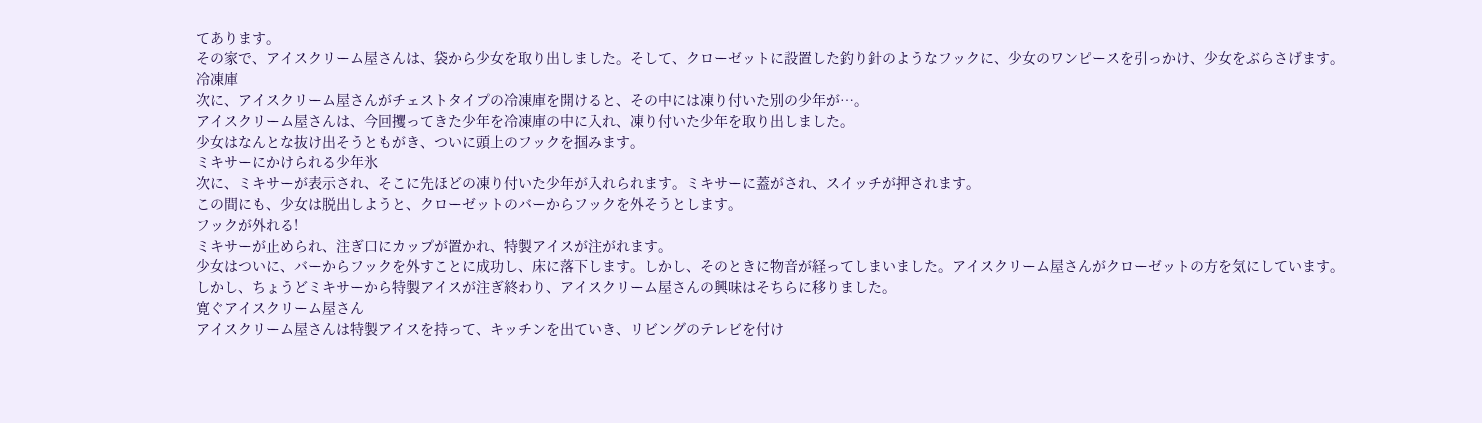てあります。
その家で、アイスクリーム屋さんは、袋から少女を取り出しました。そして、クローゼットに設置した釣り針のようなフックに、少女のワンピースを引っかけ、少女をぶらさげます。
冷凍庫
次に、アイスクリーム屋さんがチェストタイプの冷凍庫を開けると、その中には凍り付いた別の少年が…。
アイスクリーム屋さんは、今回攫ってきた少年を冷凍庫の中に入れ、凍り付いた少年を取り出しました。
少女はなんとな抜け出そうともがき、ついに頭上のフックを掴みます。
ミキサーにかけられる少年氷
次に、ミキサーが表示され、そこに先ほどの凍り付いた少年が入れられます。ミキサーに蓋がされ、スイッチが押されます。
この間にも、少女は脱出しようと、クローゼットのバーからフックを外そうとします。
フックが外れる!
ミキサーが止められ、注ぎ口にカップが置かれ、特製アイスが注がれます。
少女はついに、バーからフックを外すことに成功し、床に落下します。しかし、そのときに物音が経ってしまいました。アイスクリーム屋さんがクローゼットの方を気にしています。
しかし、ちょうどミキサーから特製アイスが注ぎ終わり、アイスクリーム屋さんの興味はそちらに移りました。
寛ぐアイスクリーム屋さん
アイスクリーム屋さんは特製アイスを持って、キッチンを出ていき、リビングのテレビを付け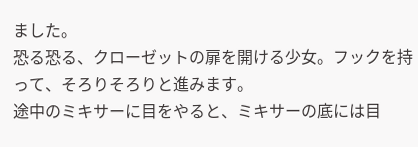ました。
恐る恐る、クローゼットの扉を開ける少女。フックを持って、そろりそろりと進みます。
途中のミキサーに目をやると、ミキサーの底には目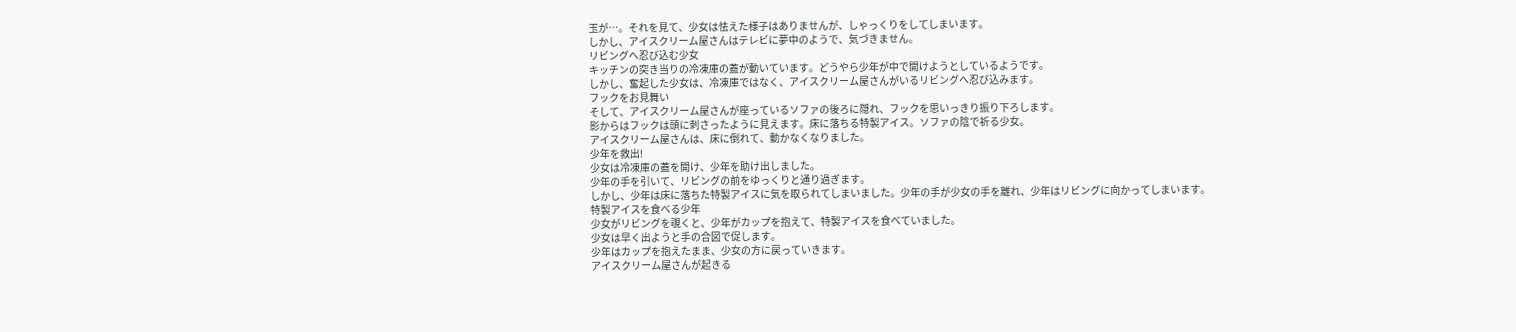玉が…。それを見て、少女は怯えた様子はありませんが、しゃっくりをしてしまいます。
しかし、アイスクリーム屋さんはテレビに夢中のようで、気づきません。
リビングへ忍び込む少女
キッチンの突き当りの冷凍庫の蓋が動いています。どうやら少年が中で開けようとしているようです。
しかし、奮起した少女は、冷凍庫ではなく、アイスクリーム屋さんがいるリビングへ忍び込みます。
フックをお見舞い
そして、アイスクリーム屋さんが座っているソファの後ろに隠れ、フックを思いっきり振り下ろします。
影からはフックは頭に刺さったように見えます。床に落ちる特製アイス。ソファの陰で祈る少女。
アイスクリーム屋さんは、床に倒れて、動かなくなりました。
少年を救出!
少女は冷凍庫の蓋を開け、少年を助け出しました。
少年の手を引いて、リビングの前をゆっくりと通り過ぎます。
しかし、少年は床に落ちた特製アイスに気を取られてしまいました。少年の手が少女の手を離れ、少年はリビングに向かってしまいます。
特製アイスを食べる少年
少女がリビングを覗くと、少年がカップを抱えて、特製アイスを食べていました。
少女は早く出ようと手の合図で促します。
少年はカップを抱えたまま、少女の方に戻っていきます。
アイスクリーム屋さんが起きる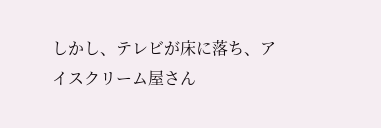しかし、テレビが床に落ち、アイスクリーム屋さん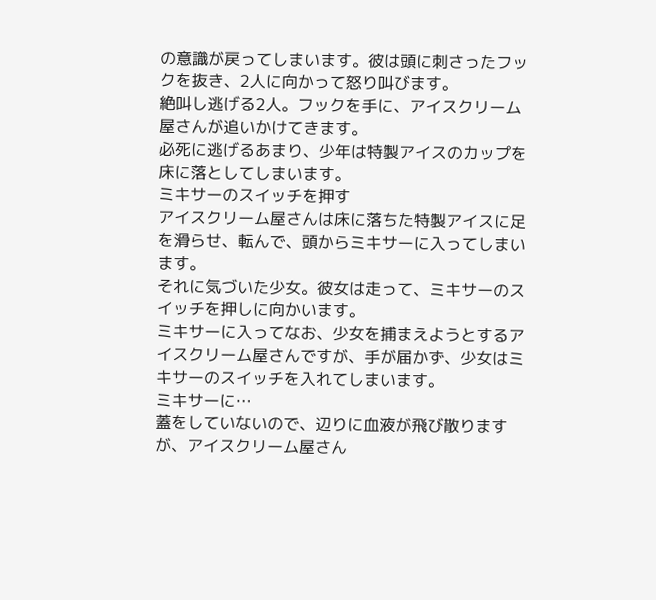の意識が戻ってしまいます。彼は頭に刺さったフックを抜き、2人に向かって怒り叫びます。
絶叫し逃げる2人。フックを手に、アイスクリーム屋さんが追いかけてきます。
必死に逃げるあまり、少年は特製アイスのカップを床に落としてしまいます。
ミキサーのスイッチを押す
アイスクリーム屋さんは床に落ちた特製アイスに足を滑らせ、転んで、頭からミキサーに入ってしまいます。
それに気づいた少女。彼女は走って、ミキサーのスイッチを押しに向かいます。
ミキサーに入ってなお、少女を捕まえようとするアイスクリーム屋さんですが、手が届かず、少女はミキサーのスイッチを入れてしまいます。
ミキサーに…
蓋をしていないので、辺りに血液が飛び散りますが、アイスクリーム屋さん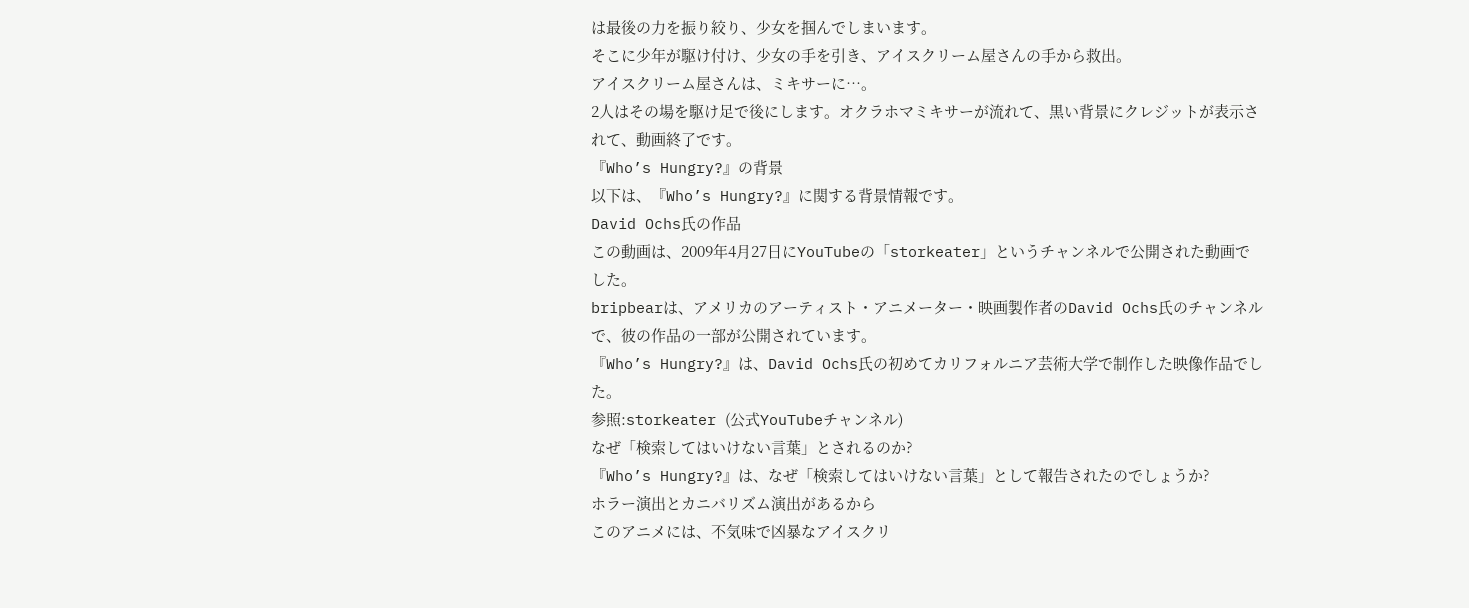は最後の力を振り絞り、少女を掴んでしまいます。
そこに少年が駆け付け、少女の手を引き、アイスクリーム屋さんの手から救出。
アイスクリーム屋さんは、ミキサーに…。
2人はその場を駆け足で後にします。オクラホマミキサーが流れて、黒い背景にクレジットが表示されて、動画終了です。
『Who’s Hungry?』の背景
以下は、『Who’s Hungry?』に関する背景情報です。
David Ochs氏の作品
この動画は、2009年4月27日にYouTubeの「storkeater」というチャンネルで公開された動画でした。
bripbearは、アメリカのアーティスト・アニメーター・映画製作者のDavid Ochs氏のチャンネルで、彼の作品の一部が公開されています。
『Who’s Hungry?』は、David Ochs氏の初めてカリフォルニア芸術大学で制作した映像作品でした。
参照:storkeater (公式YouTubeチャンネル)
なぜ「検索してはいけない言葉」とされるのか?
『Who’s Hungry?』は、なぜ「検索してはいけない言葉」として報告されたのでしょうか?
ホラー演出とカニバリズム演出があるから
このアニメには、不気味で凶暴なアイスクリ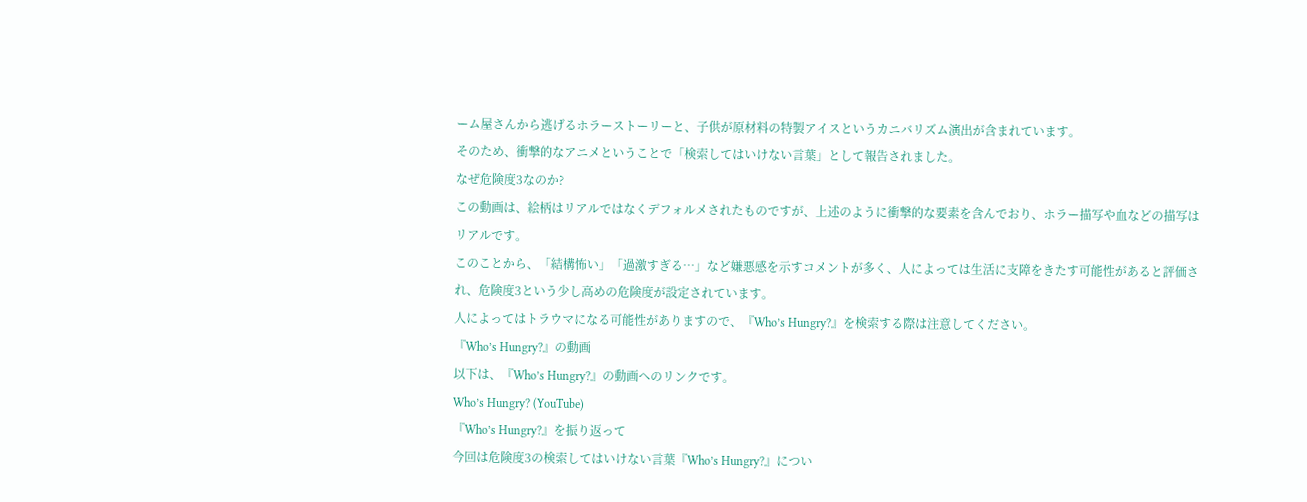ーム屋さんから逃げるホラーストーリーと、子供が原材料の特製アイスというカニバリズム演出が含まれています。
そのため、衝撃的なアニメということで「検索してはいけない言葉」として報告されました。
なぜ危険度3なのか?
この動画は、絵柄はリアルではなくデフォルメされたものですが、上述のように衝撃的な要素を含んでおり、ホラー描写や血などの描写はリアルです。
このことから、「結構怖い」「過激すぎる…」など嫌悪感を示すコメントが多く、人によっては生活に支障をきたす可能性があると評価され、危険度3という少し高めの危険度が設定されています。
人によってはトラウマになる可能性がありますので、『Who’s Hungry?』を検索する際は注意してください。
『Who’s Hungry?』の動画
以下は、『Who’s Hungry?』の動画へのリンクです。
Who’s Hungry? (YouTube)
『Who’s Hungry?』を振り返って
今回は危険度3の検索してはいけない言葉『Who’s Hungry?』につい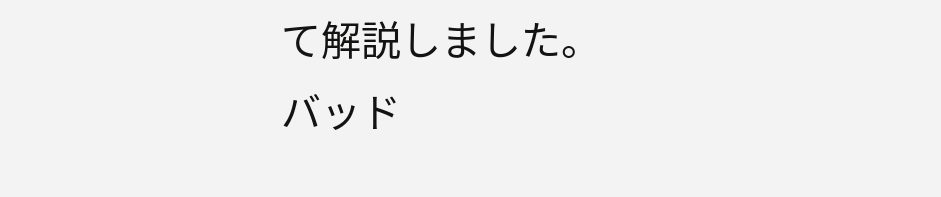て解説しました。
バッド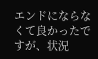エンドにならなくて良かったですが、状況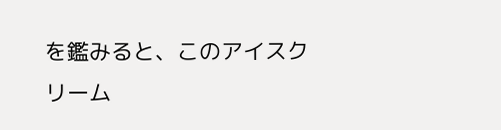を鑑みると、このアイスクリーム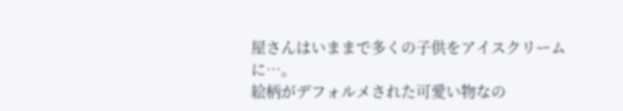屋さんはいままで多くの子供をアイスクリームに…。
絵柄がデフォルメされた可愛い物なの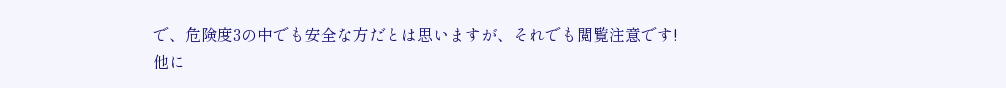で、危険度3の中でも安全な方だとは思いますが、それでも閲覧注意です!
他に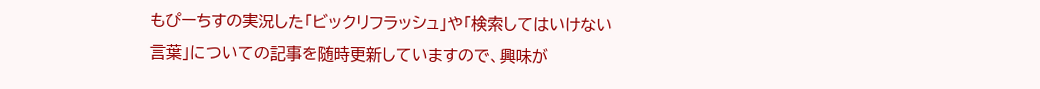もぴーちすの実況した「ビックリフラッシュ」や「検索してはいけない言葉」についての記事を随時更新していますので、興味が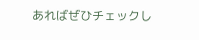あればぜひチェックし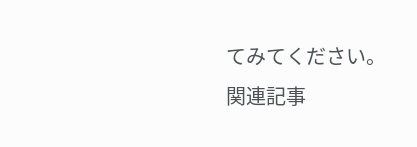てみてください。
関連記事